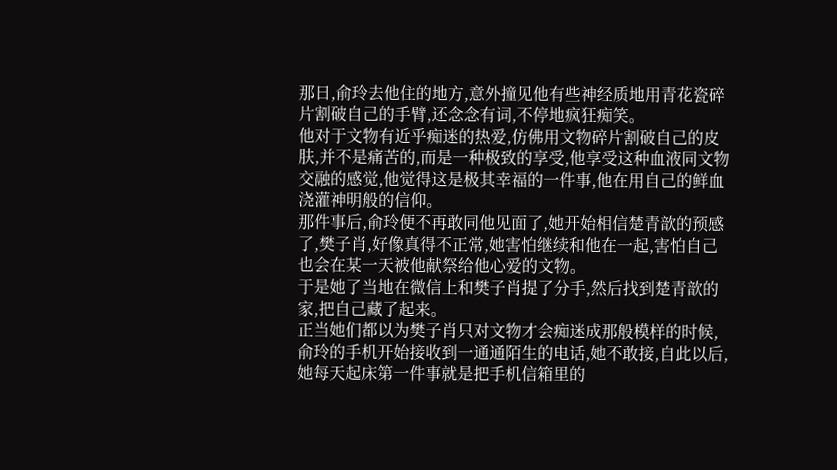那日,俞玲去他住的地方,意外撞见他有些神经质地用青花瓷碎片割破自己的手臂,还念念有词,不停地疯狂痴笑。
他对于文物有近乎痴迷的热爱,仿佛用文物碎片割破自己的皮肤,并不是痛苦的,而是一种极致的享受,他享受这种血液同文物交融的感觉,他觉得这是极其幸福的一件事,他在用自己的鲜血浇灌神明般的信仰。
那件事后,俞玲便不再敢同他见面了,她开始相信楚青歆的预感了,樊子肖,好像真得不正常,她害怕继续和他在一起,害怕自己也会在某一天被他献祭给他心爱的文物。
于是她了当地在微信上和樊子肖提了分手,然后找到楚青歆的家,把自己藏了起来。
正当她们都以为樊子肖只对文物才会痴迷成那般模样的时候,俞玲的手机开始接收到一通通陌生的电话,她不敢接,自此以后,她每天起床第一件事就是把手机信箱里的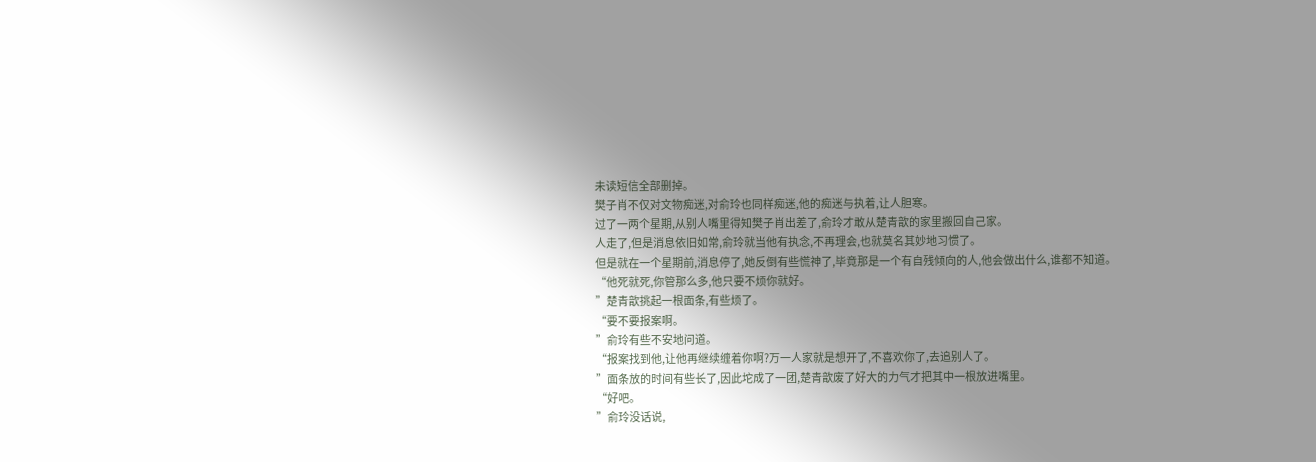未读短信全部删掉。
樊子肖不仅对文物痴迷,对俞玲也同样痴迷,他的痴迷与执着,让人胆寒。
过了一两个星期,从别人嘴里得知樊子肖出差了,俞玲才敢从楚青歆的家里搬回自己家。
人走了,但是消息依旧如常,俞玲就当他有执念,不再理会,也就莫名其妙地习惯了。
但是就在一个星期前,消息停了,她反倒有些慌神了,毕竟那是一个有自残倾向的人,他会做出什么,谁都不知道。
“他死就死,你管那么多,他只要不烦你就好。
”楚青歆挑起一根面条,有些烦了。
“要不要报案啊。
”俞玲有些不安地问道。
“报案找到他,让他再继续缠着你啊?万一人家就是想开了,不喜欢你了,去追别人了。
”面条放的时间有些长了,因此坨成了一团,楚青歆废了好大的力气才把其中一根放进嘴里。
“好吧。
”俞玲没话说,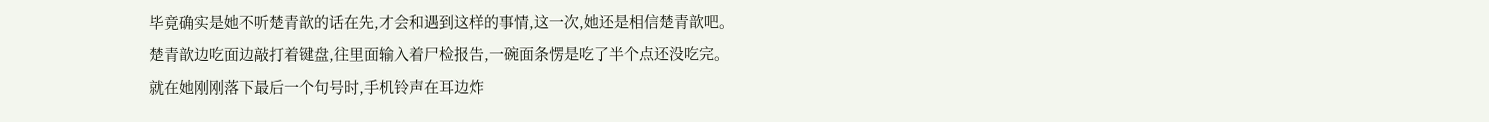毕竟确实是她不听楚青歆的话在先,才会和遇到这样的事情,这一次,她还是相信楚青歆吧。
楚青歆边吃面边敲打着键盘,往里面输入着尸检报告,一碗面条愣是吃了半个点还没吃完。
就在她刚刚落下最后一个句号时,手机铃声在耳边炸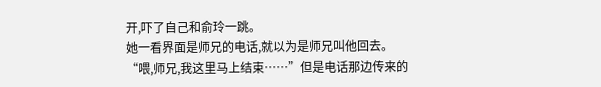开,吓了自己和俞玲一跳。
她一看界面是师兄的电话,就以为是师兄叫他回去。
“喂,师兄,我这里马上结束……”但是电话那边传来的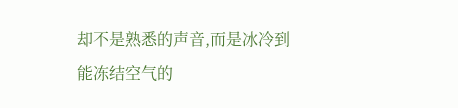却不是熟悉的声音,而是冰冷到能冻结空气的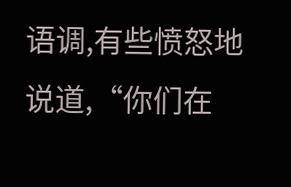语调,有些愤怒地说道,“你们在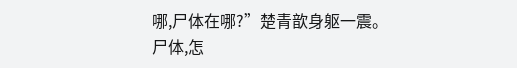哪,尸体在哪?”楚青歆身躯一震。
尸体,怎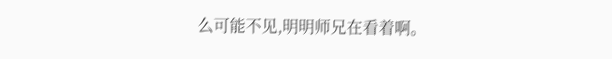么可能不见,明明师兄在看着啊。